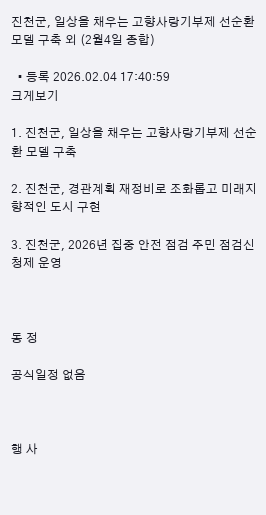진천군, 일상을 채우는 고향사랑기부제 선순환 모델 구축 외 (2월4일 종합)

  • 등록 2026.02.04 17:40:59
크게보기

1. 진천군, 일상을 채우는 고향사랑기부제 선순환 모델 구축

2. 진천군, 경관계획 재정비로 조화롭고 미래지향적인 도시 구현

3. 진천군, 2026년 집중 안전 점검 주민 점검신청제 운영



동 정

공식일정 없음



행 사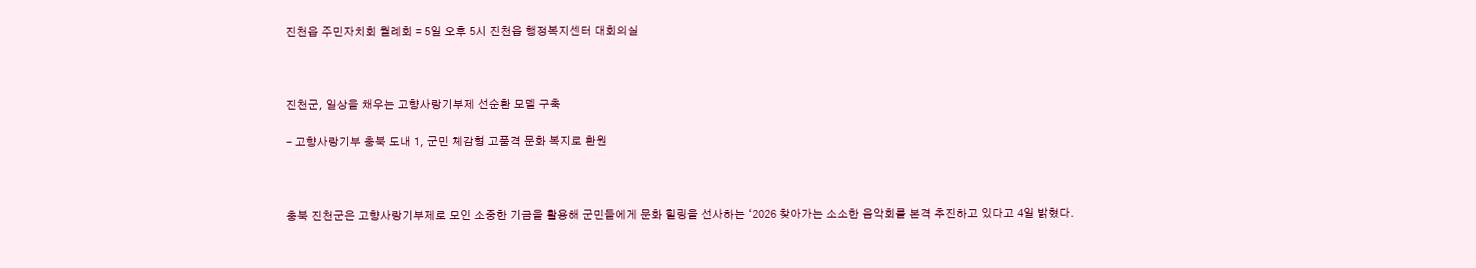진천읍 주민자치회 월례회 = 5일 오후 5시 진천읍 행정복지센터 대회의실



진천군, 일상을 채우는 고향사랑기부제 선순환 모델 구축

- 고향사랑기부 충북 도내 1, 군민 체감형 고품격 문화 복지로 환원



충북 진천군은 고향사랑기부제로 모인 소중한 기금을 활용해 군민들에게 문화 힐링을 선사하는 ‘2026 찾아가는 소소한 음악회를 본격 추진하고 있다고 4일 밝혔다.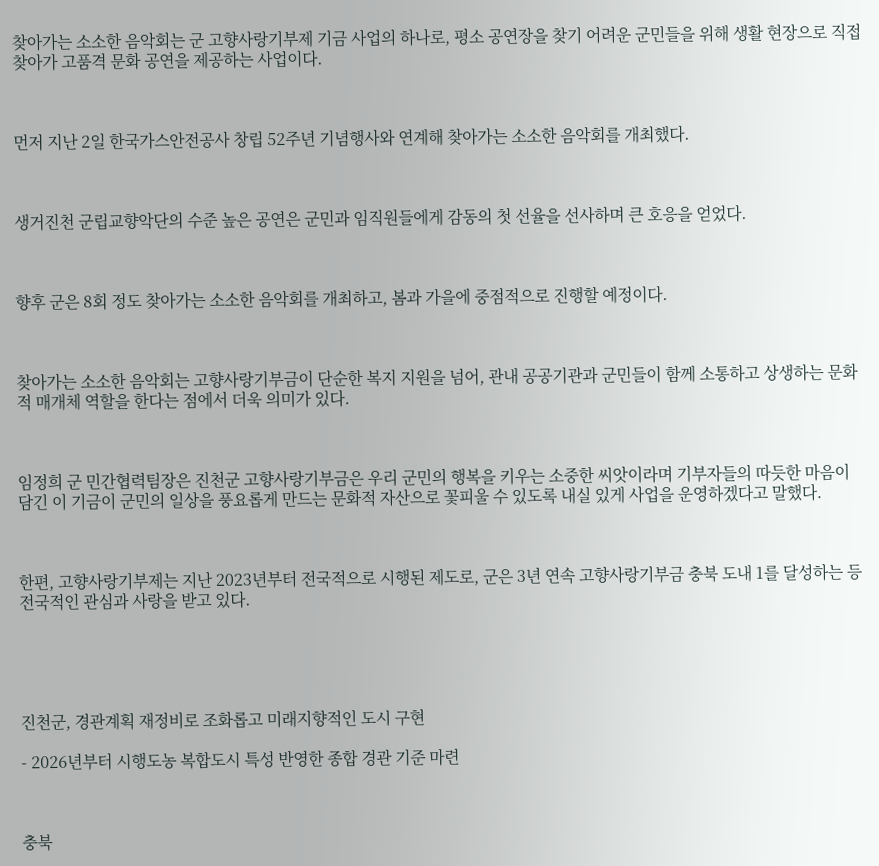찾아가는 소소한 음악회는 군 고향사랑기부제 기금 사업의 하나로, 평소 공연장을 찾기 어려운 군민들을 위해 생활 현장으로 직접 찾아가 고품격 문화 공연을 제공하는 사업이다.



먼저 지난 2일 한국가스안전공사 창립 52주년 기념행사와 연계해 찾아가는 소소한 음악회를 개최했다.



생거진천 군립교향악단의 수준 높은 공연은 군민과 임직원들에게 감동의 첫 선율을 선사하며 큰 호응을 얻었다.



향후 군은 8회 정도 찾아가는 소소한 음악회를 개최하고, 봄과 가을에 중점적으로 진행할 예정이다.



찾아가는 소소한 음악회는 고향사랑기부금이 단순한 복지 지원을 넘어, 관내 공공기관과 군민들이 함께 소통하고 상생하는 문화적 매개체 역할을 한다는 점에서 더욱 의미가 있다.



임정희 군 민간협력팀장은 진천군 고향사랑기부금은 우리 군민의 행복을 키우는 소중한 씨앗이라며 기부자들의 따듯한 마음이 담긴 이 기금이 군민의 일상을 풍요롭게 만드는 문화적 자산으로 꽃피울 수 있도록 내실 있게 사업을 운영하겠다고 말했다.



한편, 고향사랑기부제는 지난 2023년부터 전국적으로 시행된 제도로, 군은 3년 연속 고향사랑기부금 충북 도내 1를 달성하는 등 전국적인 관심과 사랑을 받고 있다.





진천군, 경관계획 재정비로 조화롭고 미래지향적인 도시 구현

- 2026년부터 시행도농 복합도시 특성 반영한 종합 경관 기준 마련



충북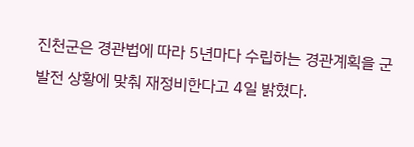진천군은 경관법에 따라 5년마다 수립하는 경관계획을 군 발전 상황에 맞춰 재정비한다고 4일 밝혔다.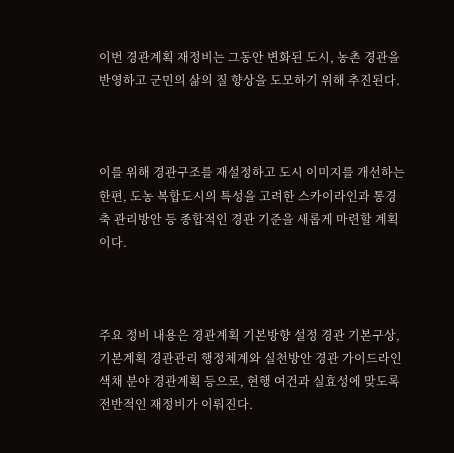이번 경관계획 재정비는 그동안 변화된 도시, 농촌 경관을 반영하고 군민의 삶의 질 향상을 도모하기 위해 추진된다.



이를 위해 경관구조를 재설정하고 도시 이미지를 개선하는 한편, 도농 복합도시의 특성을 고려한 스카이라인과 통경축 관리방안 등 종합적인 경관 기준을 새롭게 마련할 계획이다.



주요 정비 내용은 경관계획 기본방향 설정 경관 기본구상, 기본계획 경관관리 행정체계와 실천방안 경관 가이드라인 색채 분야 경관계획 등으로, 현행 여건과 실효성에 맞도록 전반적인 재정비가 이뤄진다.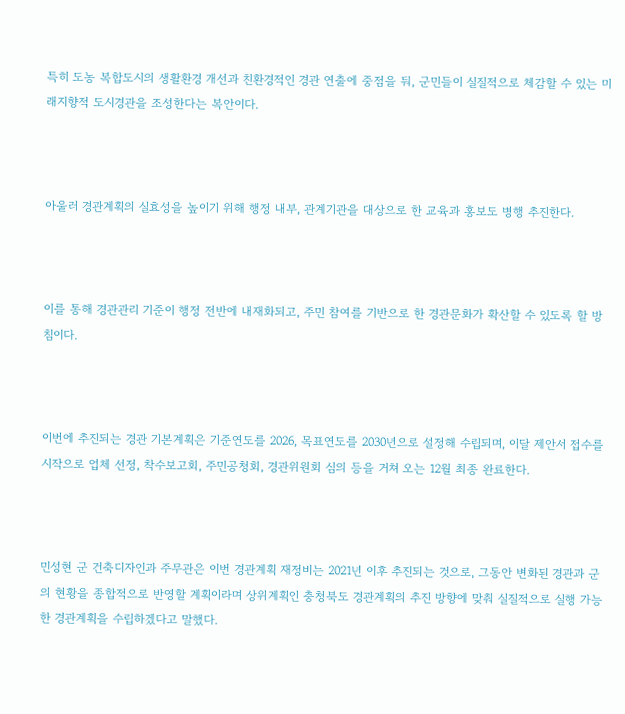특히 도농 복합도시의 생활환경 개선과 친환경적인 경관 연출에 중점을 둬, 군민들이 실질적으로 체감할 수 있는 미래지향적 도시경관을 조성한다는 복안이다.



아울러 경관계획의 실효성을 높이기 위해 행정 내부, 관계기관을 대상으로 한 교육과 홍보도 병행 추진한다.



이를 통해 경관관리 기준이 행정 전반에 내재화되고, 주민 참여를 기반으로 한 경관문화가 확산할 수 있도록 할 방침이다.



이번에 추진되는 경관 기본계획은 기준연도를 2026, 목표연도를 2030년으로 설정해 수립되며, 이달 제안서 접수를 시작으로 업체 선정, 착수보고회, 주민공청회, 경관위원회 심의 등을 거쳐 오는 12월 최종 완료한다.



민성현 군 건축디자인과 주무관은 이번 경관계획 재정비는 2021년 이후 추진되는 것으로, 그동안 변화된 경관과 군의 현황을 종합적으로 반영할 계획이라며 상위계획인 충청북도 경관계획의 추진 방향에 맞춰 실질적으로 실행 가능한 경관계획을 수립하겠다고 말했다.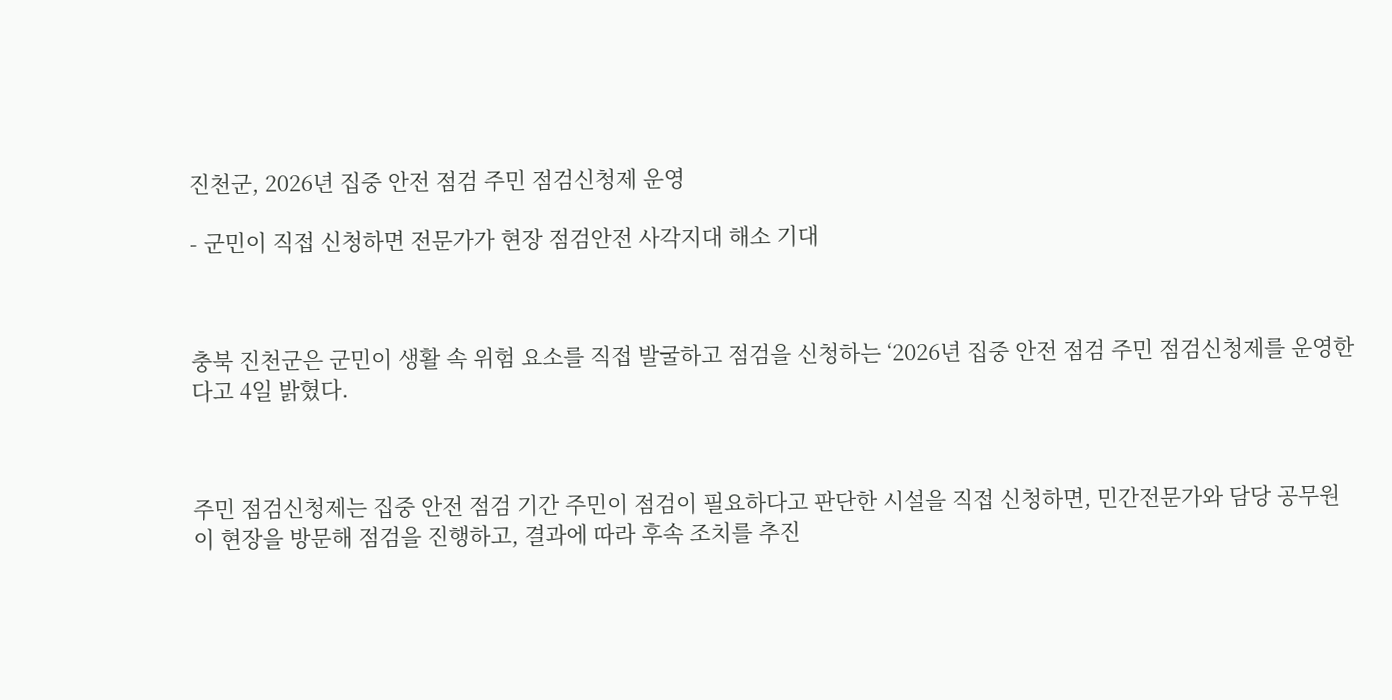진천군, 2026년 집중 안전 점검 주민 점검신청제 운영

- 군민이 직접 신청하면 전문가가 현장 점검안전 사각지대 해소 기대



충북 진천군은 군민이 생활 속 위험 요소를 직접 발굴하고 점검을 신청하는 ‘2026년 집중 안전 점검 주민 점검신청제를 운영한다고 4일 밝혔다.



주민 점검신청제는 집중 안전 점검 기간 주민이 점검이 필요하다고 판단한 시설을 직접 신청하면, 민간전문가와 담당 공무원이 현장을 방문해 점검을 진행하고, 결과에 따라 후속 조치를 추진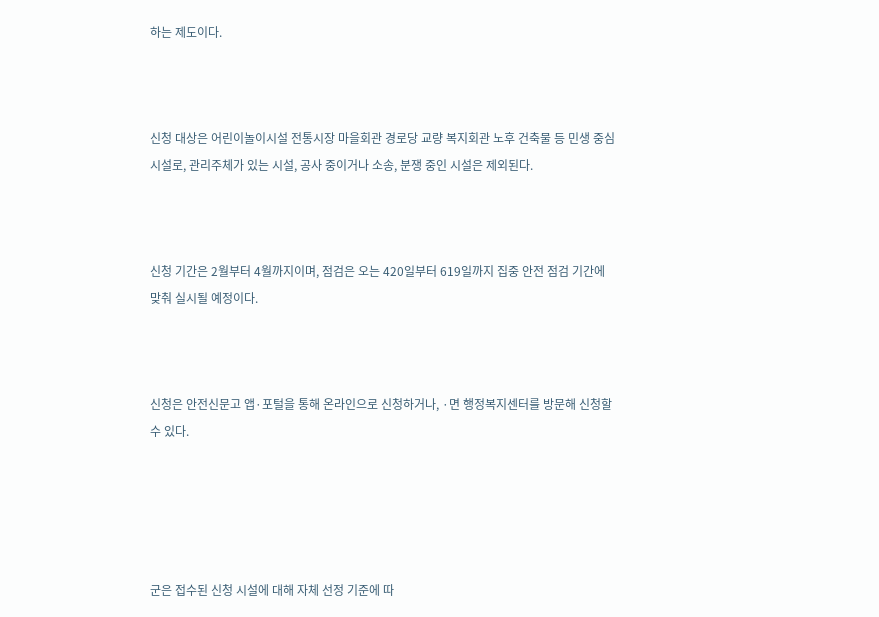하는 제도이다.



신청 대상은 어린이놀이시설 전통시장 마을회관 경로당 교량 복지회관 노후 건축물 등 민생 중심시설로, 관리주체가 있는 시설, 공사 중이거나 소송, 분쟁 중인 시설은 제외된다.



신청 기간은 2월부터 4월까지이며, 점검은 오는 420일부터 619일까지 집중 안전 점검 기간에 맞춰 실시될 예정이다.



신청은 안전신문고 앱·포털을 통해 온라인으로 신청하거나, ·면 행정복지센터를 방문해 신청할 수 있다.





군은 접수된 신청 시설에 대해 자체 선정 기준에 따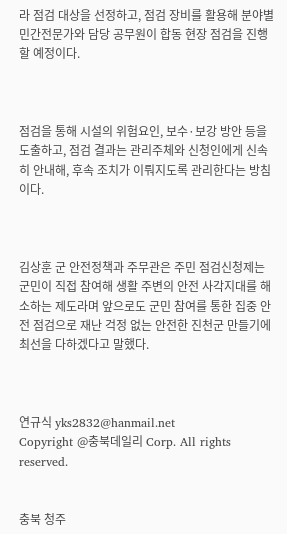라 점검 대상을 선정하고, 점검 장비를 활용해 분야별 민간전문가와 담당 공무원이 합동 현장 점검을 진행할 예정이다.



점검을 통해 시설의 위험요인, 보수·보강 방안 등을 도출하고, 점검 결과는 관리주체와 신청인에게 신속히 안내해, 후속 조치가 이뤄지도록 관리한다는 방침이다.



김상훈 군 안전정책과 주무관은 주민 점검신청제는 군민이 직접 참여해 생활 주변의 안전 사각지대를 해소하는 제도라며 앞으로도 군민 참여를 통한 집중 안전 점검으로 재난 걱정 없는 안전한 진천군 만들기에 최선을 다하겠다고 말했다.



연규식 yks2832@hanmail.net
Copyright @충북데일리 Corp. All rights reserved.


충북 청주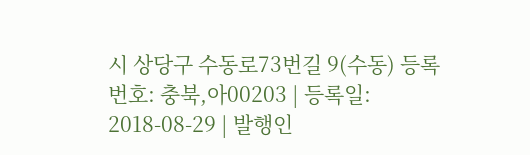시 상당구 수동로73번길 9(수동) 등록번호: 충북,아00203 | 등록일: 2018-08-29 | 발행인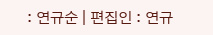: 연규순 | 편집인 : 연규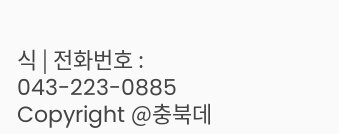식 | 전화번호 : 043-223-0885 Copyright @충북데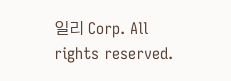일리 Corp. All rights reserved.